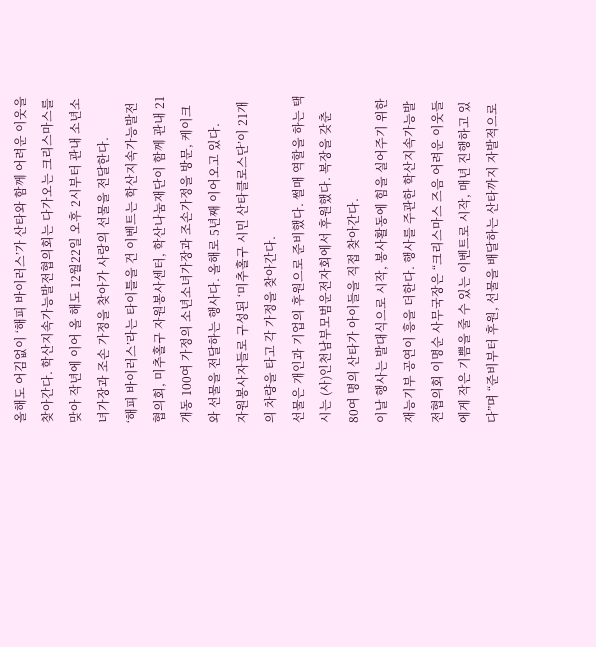올해도 어김없이 ‘해피 바이러스’가 산타와 함께 어려운 이웃을 찾아간다. 학산지속가능발전협의회는 다가오는 크리스마스를 맞아 작년에 이어 올 해도 12월22일 오후 2시부터 관내 소년소녀가장과 조손 가정을 찾아가 사랑의 선물을 전달한다.
‘해피 바이러스’라는 타이틀을 건 이벤트는 학산지속가능발전협의회, 미추홀구 자원봉사센터, 학산나눔재단이 함께 관내 21개동 100여 가정의 소년소녀가장과 조손가정을 방문, 케이크와 선물을 전달하는 행사다. 올해로 5년째 이어오고 있다.
자원봉사자들로 구성된 ‘미추홀구 시민 산타클로스단’이 21개의 차량을 타고 각 가정을 찾아간다.
선물은 개인과 기업의 후원으로 준비했다. 썰매 역할을 하는 택시는 (사)인천남부모범운전자회에서 후원했다. 복장을 갖춘 80여 명의 산타가 아이들을 직접 찾아간다.
이날 행사는 발대식으로 시작, 봉사활동에 힘을 실어주기 위한 재능기부 공연이 흥을 더한다. 행사를 주관한 학산지속가능발전협의회 이명순 사무국장은 “크리스마스 즈음 어려운 이웃들에게 작은 기쁨을 줄 수 있는 이벤트로 시작, 매년 진행하고 있다”며 “준비부터 후원, 선물을 배달하는 산타까지 자발적으로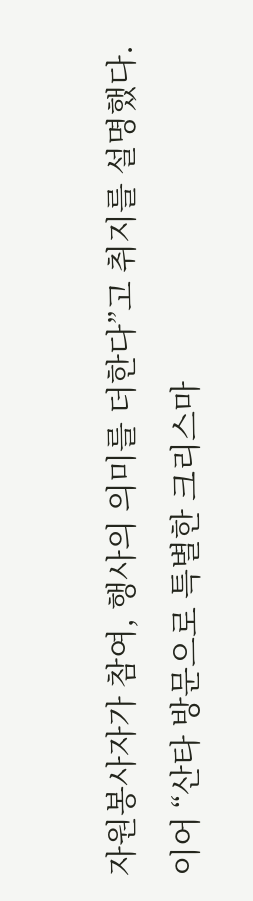자원봉사자가 참여, 행사의 의미를 더한다”고 취지를 설명했다.
이어 “산타 방문으로 특별한 크리스마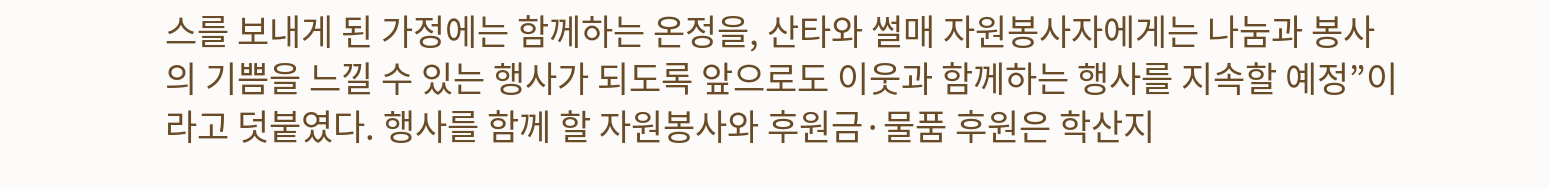스를 보내게 된 가정에는 함께하는 온정을, 산타와 썰매 자원봉사자에게는 나눔과 봉사의 기쁨을 느낄 수 있는 행사가 되도록 앞으로도 이웃과 함께하는 행사를 지속할 예정”이라고 덧붙였다. 행사를 함께 할 자원봉사와 후원금·물품 후원은 학산지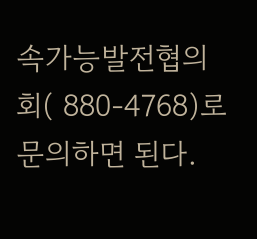속가능발전협의회( 880-4768)로 문의하면 된다.